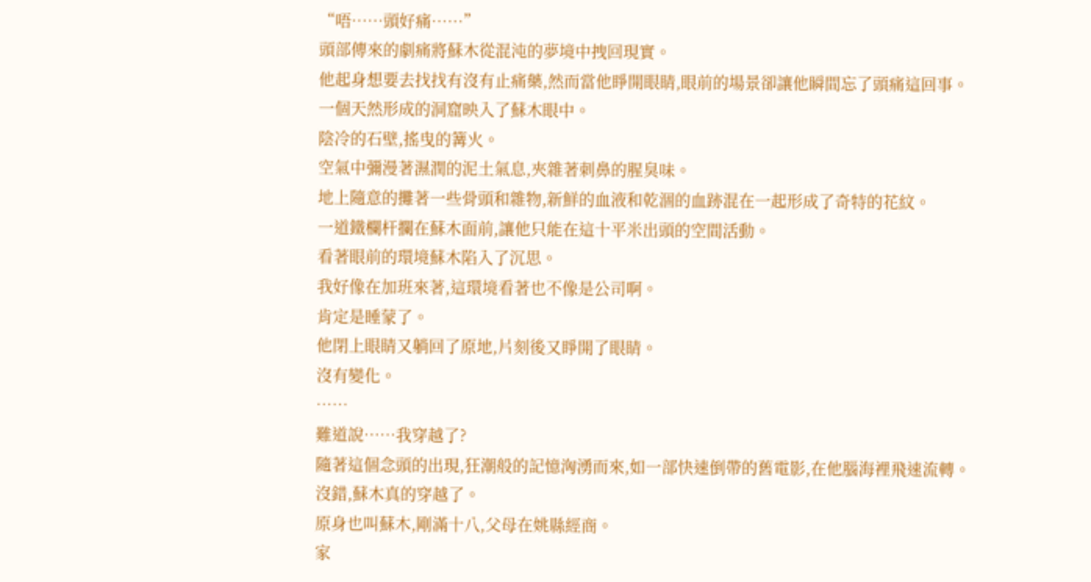“唔……頭好痛……”
頭部傳來的劇痛將蘇木從混沌的夢境中拽回現實。
他起身想要去找找有沒有止痛藥,然而當他睜開眼睛,眼前的場景卻讓他瞬間忘了頭痛這回事。
一個天然形成的洞窟映入了蘇木眼中。
陰冷的石壁,搖曳的篝火。
空氣中彌漫著濕潤的泥土氣息,夾雜著刺鼻的腥臭味。
地上隨意的攤著一些骨頭和雜物,新鮮的血液和乾涸的血跡混在一起形成了奇特的花紋。
一道鐵欄杆攔在蘇木面前,讓他只能在這十平米出頭的空間活動。
看著眼前的環境蘇木陷入了沉思。
我好像在加班來著,這環境看著也不像是公司啊。
肯定是睡蒙了。
他閉上眼睛又躺回了原地,片刻後又睜開了眼睛。
沒有變化。
……
難道說……我穿越了?
隨著這個念頭的出現,狂潮般的記憶洶湧而來,如一部快速倒帶的舊電影,在他腦海裡飛速流轉。
沒錯,蘇木真的穿越了。
原身也叫蘇木,剛滿十八,父母在姚縣經商。
家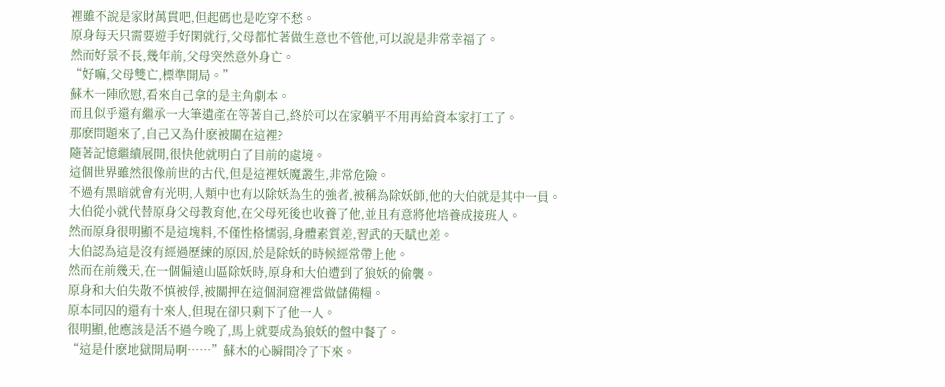裡雖不說是家財萬貫吧,但起碼也是吃穿不愁。
原身每天只需要遊手好閑就行,父母都忙著做生意也不管他,可以說是非常幸福了。
然而好景不長,幾年前,父母突然意外身亡。
“好嘛,父母雙亡,標準開局。”
蘇木一陣欣慰,看來自己拿的是主角劇本。
而且似乎還有繼承一大筆遺產在等著自己,終於可以在家躺平不用再給資本家打工了。
那麽問題來了,自己又為什麽被關在這裡?
隨著記憶繼續展開,很快他就明白了目前的處境。
這個世界雖然很像前世的古代,但是這裡妖魔叢生,非常危險。
不過有黑暗就會有光明,人類中也有以除妖為生的強者,被稱為除妖師,他的大伯就是其中一員。
大伯從小就代替原身父母教育他,在父母死後也收養了他,並且有意將他培養成接班人。
然而原身很明顯不是這塊料,不僅性格懦弱,身體素質差,習武的天賦也差。
大伯認為這是沒有經過歷練的原因,於是除妖的時候經常帶上他。
然而在前幾天,在一個偏遠山區除妖時,原身和大伯遭到了狼妖的偷襲。
原身和大伯失散不慎被俘,被關押在這個洞窟裡當做儲備糧。
原本同囚的還有十來人,但現在卻只剩下了他一人。
很明顯,他應該是活不過今晚了,馬上就要成為狼妖的盤中餐了。
“這是什麽地獄開局啊……”蘇木的心瞬間冷了下來。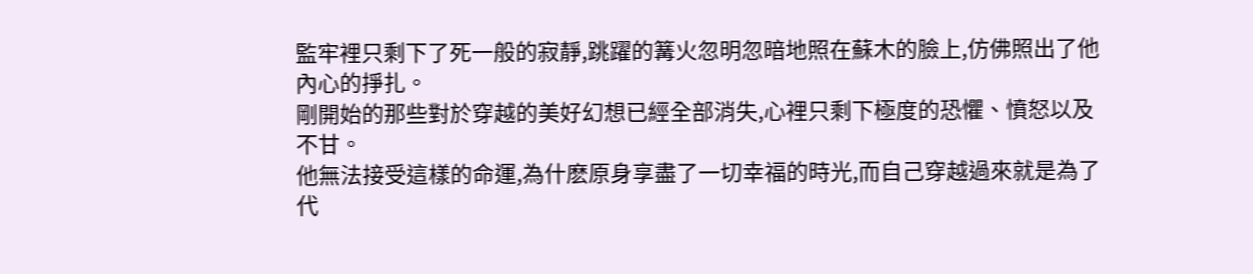監牢裡只剩下了死一般的寂靜,跳躍的篝火忽明忽暗地照在蘇木的臉上,仿佛照出了他內心的掙扎。
剛開始的那些對於穿越的美好幻想已經全部消失,心裡只剩下極度的恐懼、憤怒以及不甘。
他無法接受這樣的命運,為什麽原身享盡了一切幸福的時光,而自己穿越過來就是為了代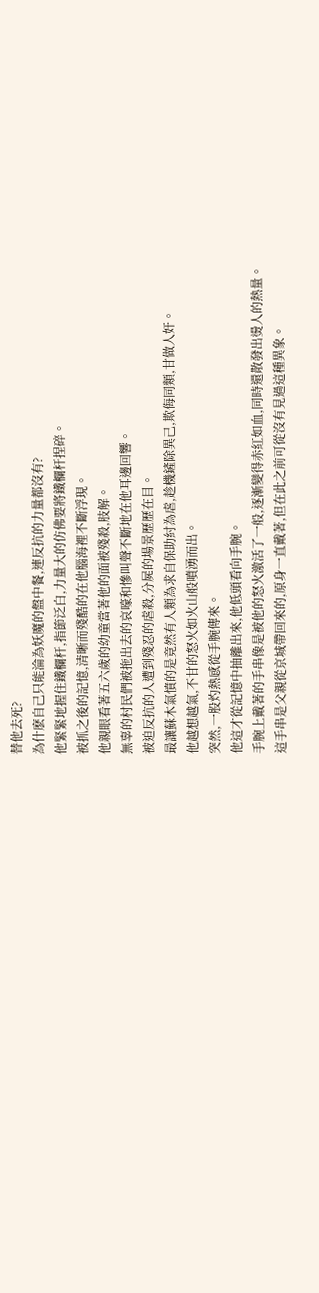替他去死?
為什麽自己只能淪為妖魔的盤中餐,連反抗的力量都沒有?
他緊緊地握住鐵欄杆,指節泛白,力量大的仿佛要將鐵欄杆捏碎。
被抓之後的記憶,清晰而殘酷的在他腦海裡不斷浮現。
他親眼看著五六歲的幼童當著他的面被殘殺,肢解。
無辜的村民們被拖出去的哀嚎和慘叫聲不斷地在他耳邊回響。
被迫反抗的人遭到殘忍的虐殺,分屍的場景歷歷在目。
最讓蘇木氣憤的是竟然有人類為求自保助紂為虐,趁機鏟除異己,欺侮同類,甘做人奸。
他越想越氣,不甘的怒火如火山般噴湧而出。
突然,一股灼熱感從手腕傳來。
他這才從記憶中抽離出來,他低頭看向手腕。
手腕上戴著的手串像是被他的怒火激活了一般,逐漸變得赤紅如血,同時還散發出燙人的熱量。
這手串是父親從京城帶回來的,原身一直戴著,但在此之前可從沒有見過這種異象。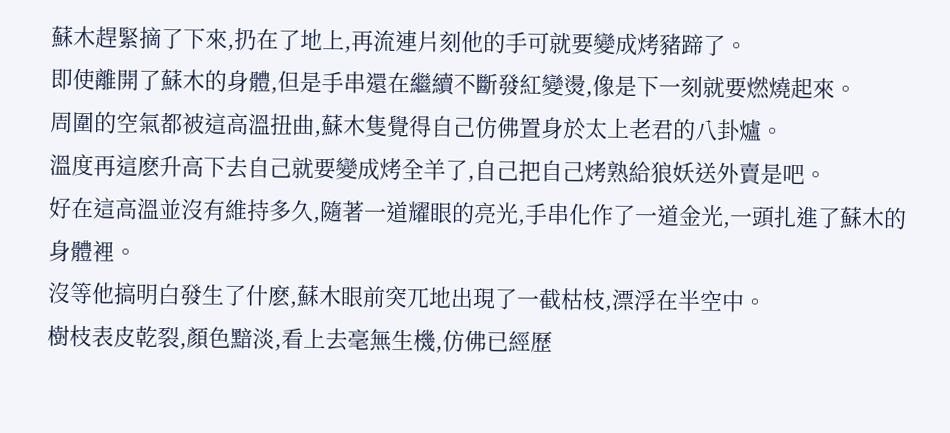蘇木趕緊摘了下來,扔在了地上,再流連片刻他的手可就要變成烤豬蹄了。
即使離開了蘇木的身體,但是手串還在繼續不斷發紅變燙,像是下一刻就要燃燒起來。
周圍的空氣都被這高溫扭曲,蘇木隻覺得自己仿佛置身於太上老君的八卦爐。
溫度再這麽升高下去自己就要變成烤全羊了,自己把自己烤熟給狼妖送外賣是吧。
好在這高溫並沒有維持多久,隨著一道耀眼的亮光,手串化作了一道金光,一頭扎進了蘇木的身體裡。
沒等他搞明白發生了什麽,蘇木眼前突兀地出現了一截枯枝,漂浮在半空中。
樹枝表皮乾裂,顏色黯淡,看上去毫無生機,仿佛已經歷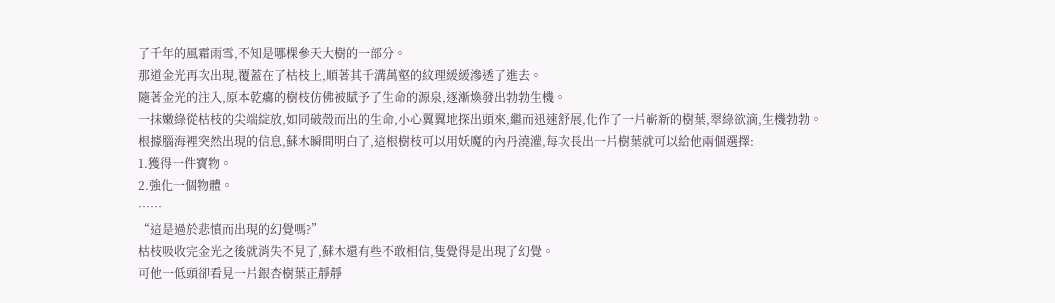了千年的風霜雨雪,不知是哪棵參天大樹的一部分。
那道金光再次出現,覆蓋在了枯枝上,順著其千溝萬壑的紋理緩緩滲透了進去。
隨著金光的注入,原本乾癟的樹枝仿佛被賦予了生命的源泉,逐漸煥發出勃勃生機。
一抹嫩綠從枯枝的尖端綻放,如同破殼而出的生命,小心翼翼地探出頭來,繼而迅速舒展,化作了一片嶄新的樹葉,翠綠欲滴,生機勃勃。
根據腦海裡突然出現的信息,蘇木瞬間明白了,這根樹枝可以用妖魔的內丹澆灌,每次長出一片樹葉就可以給他兩個選擇:
1.獲得一件寶物。
2.強化一個物體。
……
“這是過於悲憤而出現的幻覺嗎?”
枯枝吸收完金光之後就消失不見了,蘇木還有些不敢相信,隻覺得是出現了幻覺。
可他一低頭卻看見一片銀杏樹葉正靜靜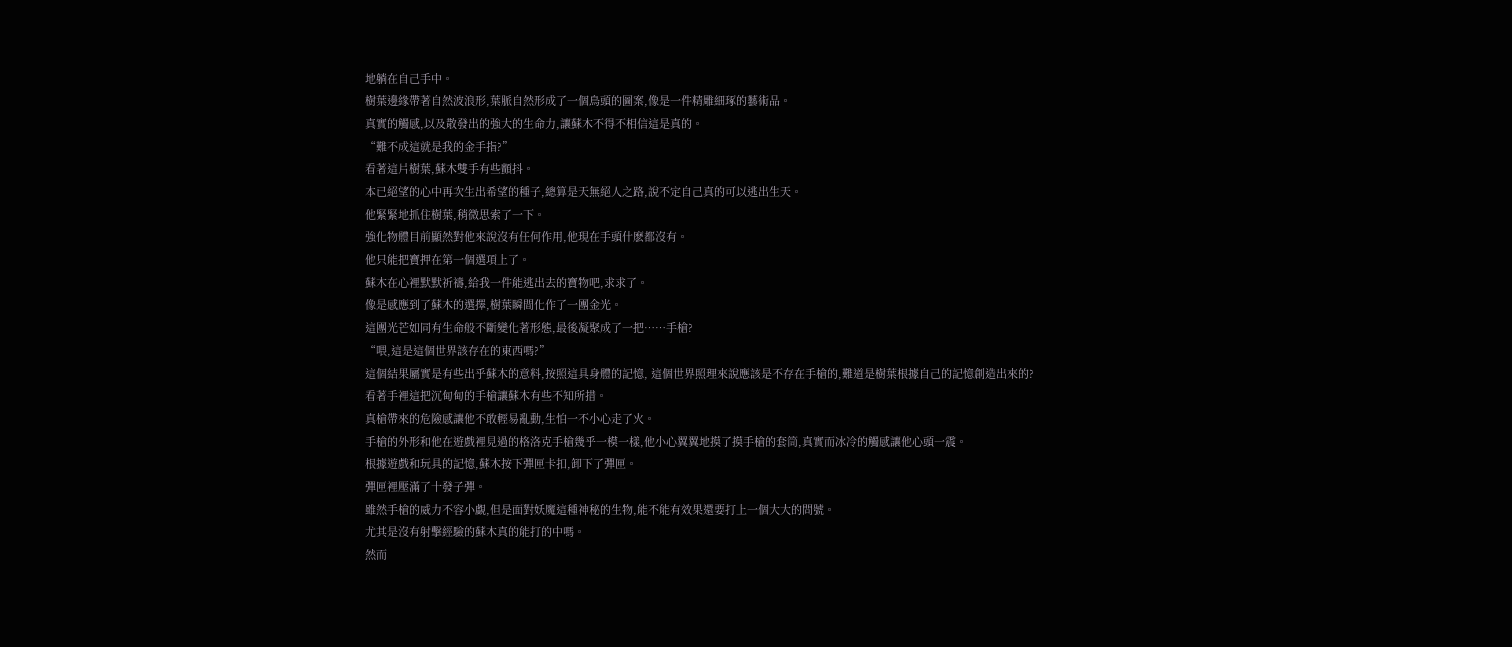地躺在自己手中。
樹葉邊緣帶著自然波浪形,葉脈自然形成了一個鳥頭的圖案,像是一件精雕細琢的藝術品。
真實的觸感,以及散發出的強大的生命力,讓蘇木不得不相信這是真的。
“難不成這就是我的金手指?”
看著這片樹葉,蘇木雙手有些顫抖。
本已絕望的心中再次生出希望的種子,總算是天無絕人之路,說不定自己真的可以逃出生天。
他緊緊地抓住樹葉,稍微思索了一下。
強化物體目前顯然對他來說沒有任何作用,他現在手頭什麽都沒有。
他只能把寶押在第一個選項上了。
蘇木在心裡默默祈禱,給我一件能逃出去的寶物吧,求求了。
像是感應到了蘇木的選擇,樹葉瞬間化作了一團金光。
這團光芒如同有生命般不斷變化著形態,最後凝聚成了一把……手槍?
“喂,這是這個世界該存在的東西嗎?”
這個結果屬實是有些出乎蘇木的意料,按照這具身體的記憶, 這個世界照理來說應該是不存在手槍的,難道是樹葉根據自己的記憶創造出來的?
看著手裡這把沉甸甸的手槍讓蘇木有些不知所措。
真槍帶來的危險感讓他不敢輕易亂動,生怕一不小心走了火。
手槍的外形和他在遊戲裡見過的格洛克手槍幾乎一模一樣,他小心翼翼地摸了摸手槍的套筒,真實而冰冷的觸感讓他心頭一震。
根據遊戲和玩具的記憶,蘇木按下彈匣卡扣,卸下了彈匣。
彈匣裡壓滿了十發子彈。
雖然手槍的威力不容小覷,但是面對妖魔這種神秘的生物,能不能有效果還要打上一個大大的問號。
尤其是沒有射擊經驗的蘇木真的能打的中嗎。
然而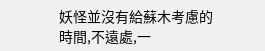妖怪並沒有給蘇木考慮的時間,不遠處,一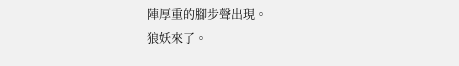陣厚重的腳步聲出現。
狼妖來了。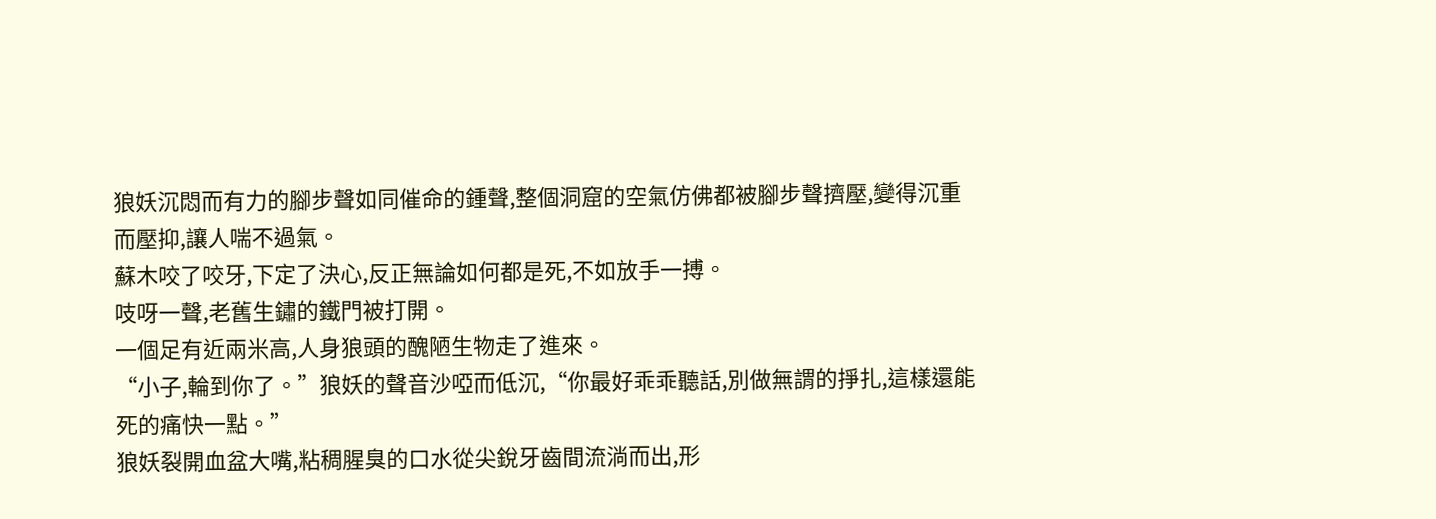狼妖沉悶而有力的腳步聲如同催命的鍾聲,整個洞窟的空氣仿佛都被腳步聲擠壓,變得沉重而壓抑,讓人喘不過氣。
蘇木咬了咬牙,下定了決心,反正無論如何都是死,不如放手一搏。
吱呀一聲,老舊生鏽的鐵門被打開。
一個足有近兩米高,人身狼頭的醜陋生物走了進來。
“小子,輪到你了。”狼妖的聲音沙啞而低沉,“你最好乖乖聽話,別做無謂的掙扎,這樣還能死的痛快一點。”
狼妖裂開血盆大嘴,粘稠腥臭的口水從尖銳牙齒間流淌而出,形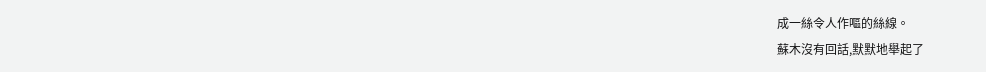成一絲令人作嘔的絲線。
蘇木沒有回話,默默地舉起了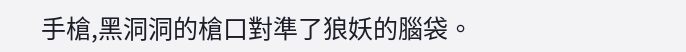手槍,黑洞洞的槍口對準了狼妖的腦袋。